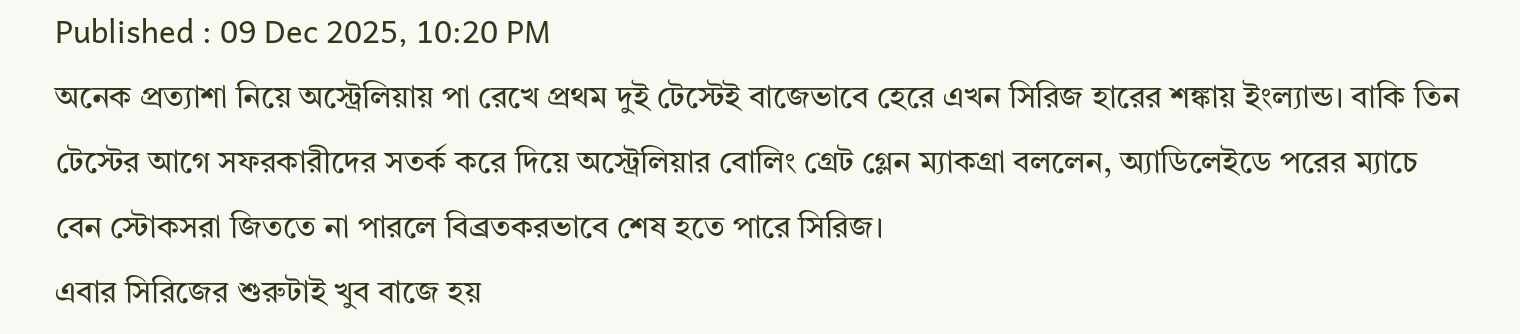Published : 09 Dec 2025, 10:20 PM
অনেক প্রত্যাশা নিয়ে অস্ট্রেলিয়ায় পা রেখে প্রথম দুই টেস্টেই বাজেভাবে হেরে এখন সিরিজ হারের শঙ্কায় ইংল্যান্ড। বাকি তিন টেস্টের আগে সফরকারীদের সতর্ক করে দিয়ে অস্ট্রেলিয়ার বোলিং গ্রেট গ্লেন ম্যাকগ্রা বললেন, অ্যাডিলেইডে পরের ম্যাচে বেন স্টোকসরা জিততে না পারলে বিব্রতকরভাবে শেষ হতে পারে সিরিজ।
এবার সিরিজের শুরুটাই খুব বাজে হয়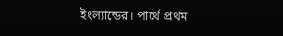ইংল্যান্ডের। পার্থে প্রথম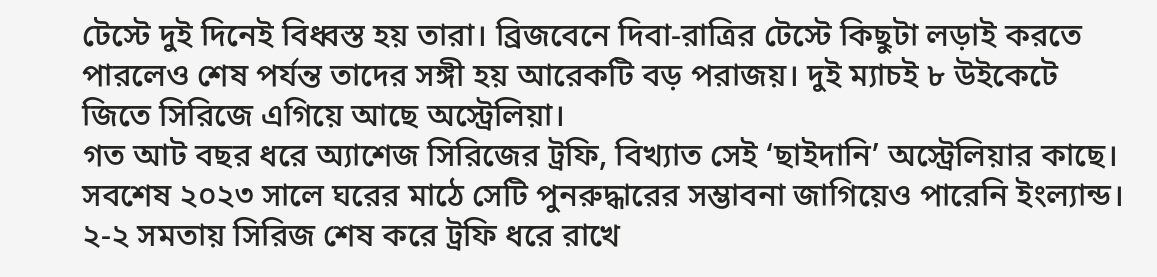টেস্টে দুই দিনেই বিধ্বস্ত হয় তারা। ব্রিজবেনে দিবা-রাত্রির টেস্টে কিছুটা লড়াই করতে পারলেও শেষ পর্যন্ত তাদের সঙ্গী হয় আরেকটি বড় পরাজয়। দুই ম্যাচই ৮ উইকেটে জিতে সিরিজে এগিয়ে আছে অস্ট্রেলিয়া।
গত আট বছর ধরে অ্যাশেজ সিরিজের ট্রফি, বিখ্যাত সেই ‘ছাইদানি’ অস্ট্রেলিয়ার কাছে। সবশেষ ২০২৩ সালে ঘরের মাঠে সেটি পুনরুদ্ধারের সম্ভাবনা জাগিয়েও পারেনি ইংল্যান্ড। ২-২ সমতায় সিরিজ শেষ করে ট্রফি ধরে রাখে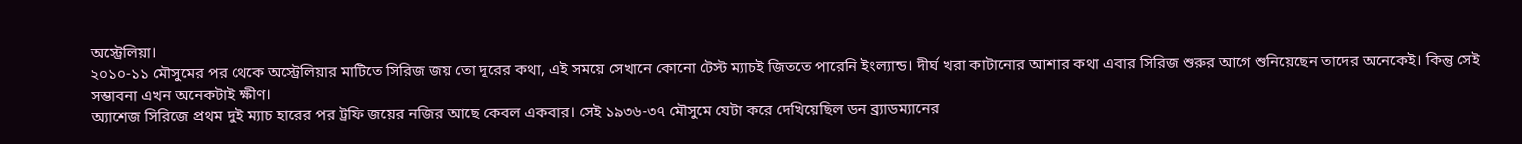অস্ট্রেলিয়া।
২০১০-১১ মৌসুমের পর থেকে অস্ট্রেলিয়ার মাটিতে সিরিজ জয় তো দূরের কথা, এই সময়ে সেখানে কোনো টেস্ট ম্যাচই জিততে পারেনি ইংল্যান্ড। দীর্ঘ খরা কাটানোর আশার কথা এবার সিরিজ শুরুর আগে শুনিয়েছেন তাদের অনেকেই। কিন্তু সেই সম্ভাবনা এখন অনেকটাই ক্ষীণ।
অ্যাশেজ সিরিজে প্রথম দুই ম্যাচ হারের পর ট্রফি জয়ের নজির আছে কেবল একবার। সেই ১৯৩৬-৩৭ মৌসুমে যেটা করে দেখিয়েছিল ডন ব্র্যাডম্যানের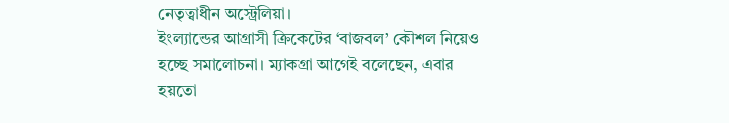নেতৃত্বাধীন অস্ট্রেলিয়া।
ইংল্যান্ডের আগ্রাসী ক্রিকেটের ‘বাজবল’ কৌশল নিয়েও হচ্ছে সমালোচনা। ম্যাকগ্রা আগেই বলেছেন, এবার হয়তো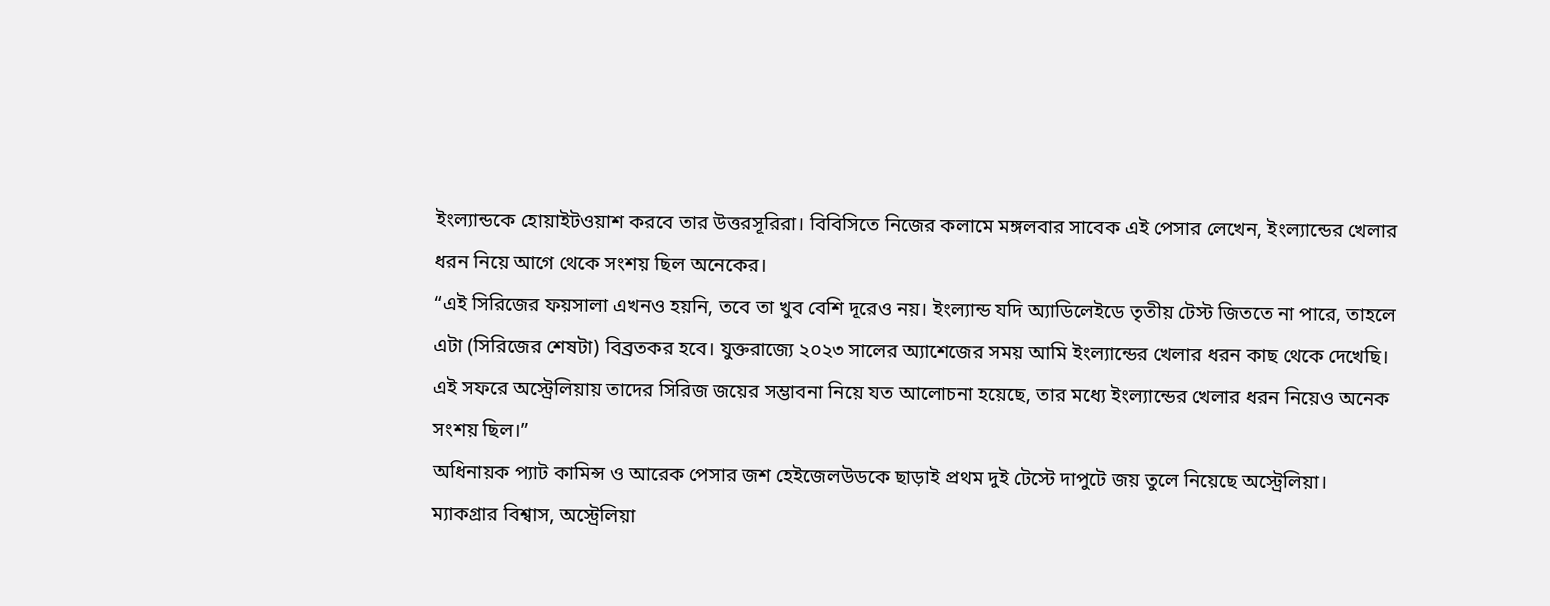ইংল্যান্ডকে হোয়াইটওয়াশ করবে তার উত্তরসূরিরা। বিবিসিতে নিজের কলামে মঙ্গলবার সাবেক এই পেসার লেখেন, ইংল্যান্ডের খেলার ধরন নিয়ে আগে থেকে সংশয় ছিল অনেকের।
“এই সিরিজের ফয়সালা এখনও হয়নি, তবে তা খুব বেশি দূরেও নয়। ইংল্যান্ড যদি অ্যাডিলেইডে তৃতীয় টেস্ট জিততে না পারে, তাহলে এটা (সিরিজের শেষটা) বিব্রতকর হবে। যুক্তরাজ্যে ২০২৩ সালের অ্যাশেজের সময় আমি ইংল্যান্ডের খেলার ধরন কাছ থেকে দেখেছি। এই সফরে অস্ট্রেলিয়ায় তাদের সিরিজ জয়ের সম্ভাবনা নিয়ে যত আলোচনা হয়েছে, তার মধ্যে ইংল্যান্ডের খেলার ধরন নিয়েও অনেক সংশয় ছিল।”
অধিনায়ক প্যাট কামিন্স ও আরেক পেসার জশ হেইজেলউডকে ছাড়াই প্রথম দুই টেস্টে দাপুটে জয় তুলে নিয়েছে অস্ট্রেলিয়া। ম্যাকগ্রার বিশ্বাস, অস্ট্রেলিয়া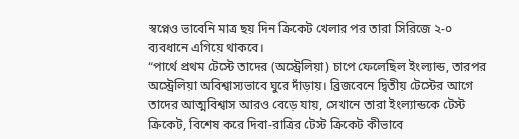স্বপ্নেও ভাবেনি মাত্র ছয় দিন ক্রিকেট খেলার পর তারা সিরিজে ২-০ ব্যবধানে এগিয়ে থাকবে।
“পার্থে প্রথম টেস্টে তাদের (অস্ট্রেলিয়া) চাপে ফেলেছিল ইংল্যান্ড, তারপর অস্ট্রেলিয়া অবিশ্বাস্যভাবে ঘুরে দাঁড়ায়। ব্রিজবেনে দ্বিতীয় টেস্টের আগে তাদের আত্মবিশ্বাস আরও বেড়ে যায়, সেখানে তারা ইংল্যান্ডকে টেস্ট ক্রিকেট, বিশেষ করে দিবা-রাত্রির টেস্ট ক্রিকেট কীভাবে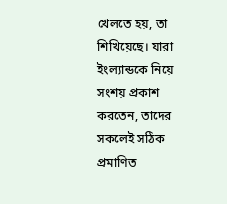খেলতে হয়, তা শিখিয়েছে। যারা ইংল্যান্ডকে নিয়ে সংশয় প্রকাশ করতেন, তাদের সকলেই সঠিক প্রমাণিত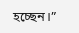হচ্ছেন।”